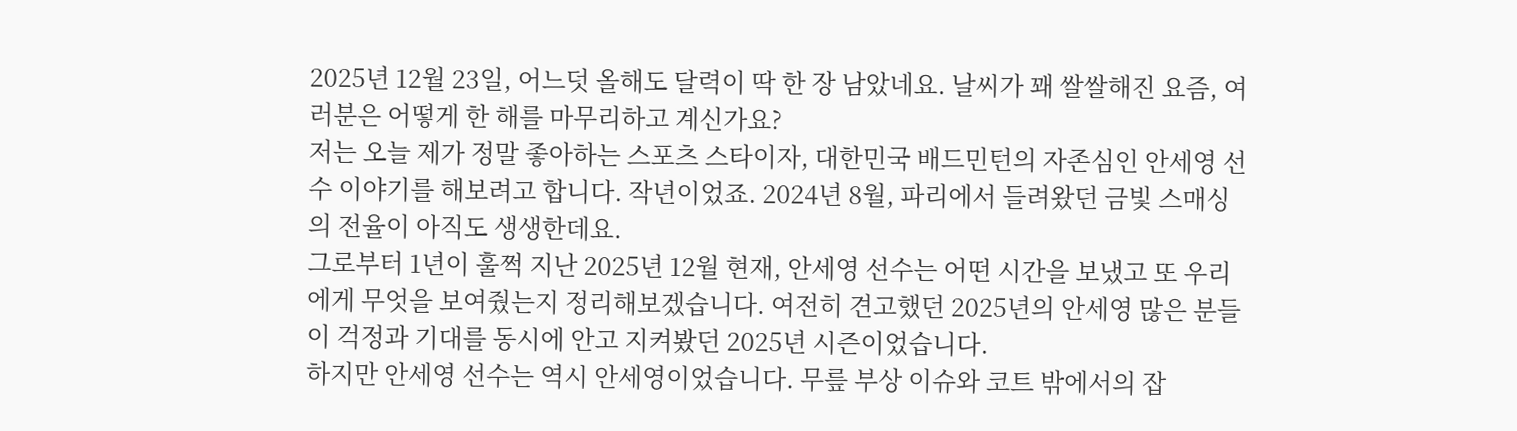2025년 12월 23일, 어느덧 올해도 달력이 딱 한 장 남았네요. 날씨가 꽤 쌀쌀해진 요즘, 여러분은 어떻게 한 해를 마무리하고 계신가요?
저는 오늘 제가 정말 좋아하는 스포츠 스타이자, 대한민국 배드민턴의 자존심인 안세영 선수 이야기를 해보려고 합니다. 작년이었죠. 2024년 8월, 파리에서 들려왔던 금빛 스매싱의 전율이 아직도 생생한데요.
그로부터 1년이 훌쩍 지난 2025년 12월 현재, 안세영 선수는 어떤 시간을 보냈고 또 우리에게 무엇을 보여줬는지 정리해보겠습니다. 여전히 견고했던 2025년의 안세영 많은 분들이 걱정과 기대를 동시에 안고 지켜봤던 2025년 시즌이었습니다.
하지만 안세영 선수는 역시 안세영이었습니다. 무릎 부상 이슈와 코트 밖에서의 잡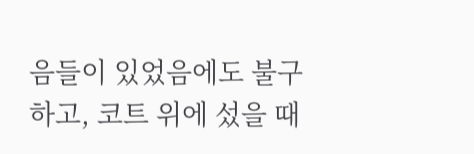음들이 있었음에도 불구하고, 코트 위에 섰을 때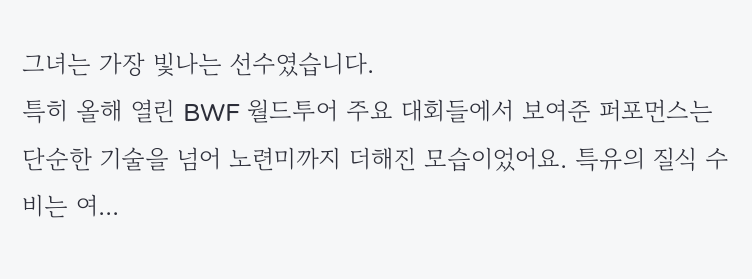그녀는 가장 빛나는 선수였습니다.
특히 올해 열린 BWF 월드투어 주요 대회들에서 보여준 퍼포먼스는 단순한 기술을 넘어 노련미까지 더해진 모습이었어요. 특유의 질식 수비는 여...